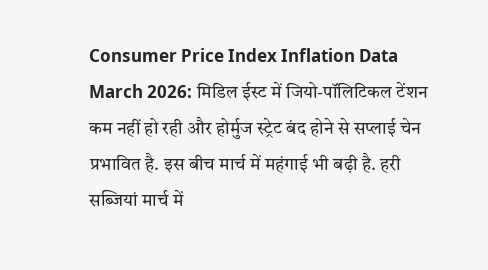Consumer Price Index Inflation Data March 2026: मिडिल ईस्ट में जियो-पॉलिटिकल टेंशन कम नहीं हो रही और होर्मुज स्ट्रेट बंद होने से सप्लाई चेन प्रभावित है. इस बीच मार्च में महंगाई भी बढ़ी है. हरी सब्जियां मार्च में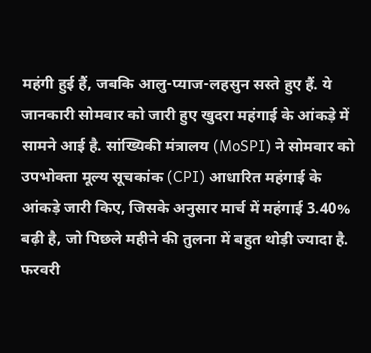महंगी हुई हैं, जबकि आलु-प्याज-लहसुन सस्ते हुए हैं. ये जानकारी सोमवार को जारी हुए खुदरा महंगाई के आंकड़े में सामने आई है. सांख्यिकी मंत्रालय (MoSPI) ने सोमवार को उपभोक्ता मूल्य सूचकांक (CPI) आधारित महंगाई के आंकड़े जारी किए, जिसके अनुसार मार्च में महंगाई 3.40% बढ़ी है, जो पिछले महीने की तुलना में बहुत थोड़ी ज्यादा है. फरवरी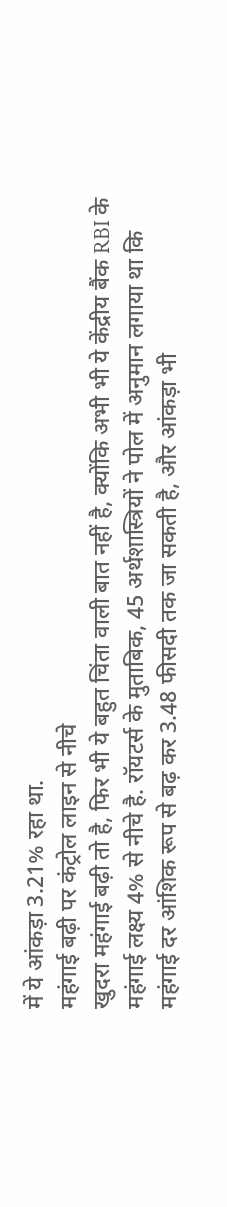में ये आंकड़ा 3.21% रहा था.
महंगाई बढ़ी पर कंट्रोल लाइन से नीचे
खुदरा महंगाई बढ़ी तो है, फिर भी ये बहुत चिंता वाली बात नहीं है, क्योंकि अभी भी ये केंद्रीय बैंक RBI के महंगाई लक्ष्य 4% से नीचे है. रॉयटर्स के मुताबिक, 45 अर्थशास्त्रियों ने पोल में अनुमान लगाया था कि महंगाई दर आंशिक रूप से बढ़ कर 3.48 फीसदी तक जा सकती है, और आंकड़ा भी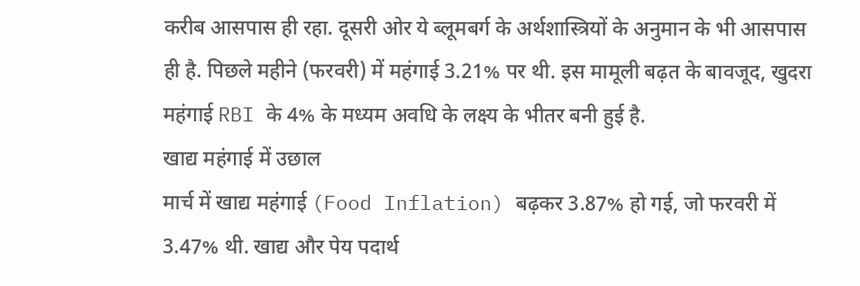करीब आसपास ही रहा. दूसरी ओर ये ब्लूमबर्ग के अर्थशास्त्रियों के अनुमान के भी आसपास ही है. पिछले महीने (फरवरी) में महंगाई 3.21% पर थी. इस मामूली बढ़त के बावजूद, खुदरा महंगाई RBI के 4% के मध्यम अवधि के लक्ष्य के भीतर बनी हुई है.
खाद्य महंगाई में उछाल
मार्च में खाद्य महंगाई (Food Inflation) बढ़कर 3.87% हो गई, जो फरवरी में 3.47% थी. खाद्य और पेय पदार्थ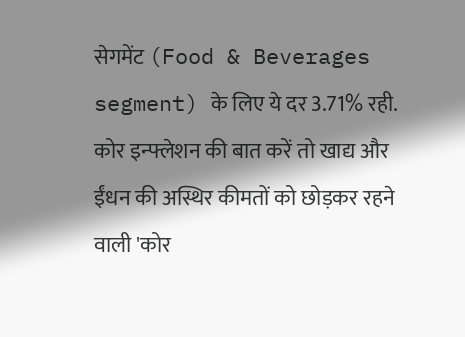सेगमेंट (Food & Beverages segment) के लिए ये दर 3.71% रही. कोर इन्फ्लेशन की बात करें तो खाद्य और ईंधन की अस्थिर कीमतों को छोड़कर रहने वाली 'कोर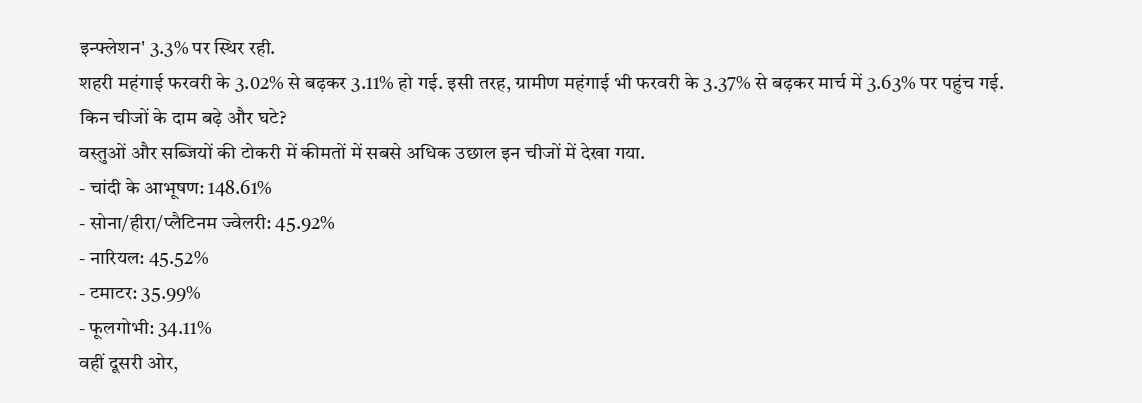इन्फ्लेशन' 3.3% पर स्थिर रही.
शहरी महंगाई फरवरी के 3.02% से बढ़कर 3.11% हो गई. इसी तरह, ग्रामीण महंगाई भी फरवरी के 3.37% से बढ़कर मार्च में 3.63% पर पहुंच गई.
किन चीजों के दाम बढ़े और घटे?
वस्तुओं और सब्जियों की टोकरी में कीमतों में सबसे अधिक उछाल इन चीजों में देखा गया.
- चांदी के आभूषण: 148.61%
- सोना/हीरा/प्लैटिनम ज्वेलरी: 45.92%
- नारियल: 45.52%
- टमाटर: 35.99%
- फूलगोभी: 34.11%
वहीं दूसरी ओर,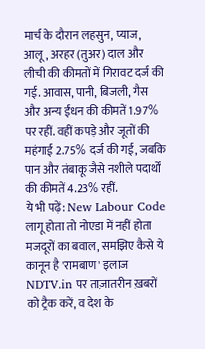मार्च के दौरान लहसुन, प्याज, आलू, अरहर (तुअर) दाल और लीची की कीमतों में गिरावट दर्ज की गई. आवास, पानी, बिजली, गैस और अन्य ईंधन की कीमतें 1.97% पर रहीं. वहीं कपड़े और जूतों की महंगाई 2.75% दर्ज की गई, जबकि पान और तंबाकू जैसे नशीले पदार्थों की कीमतें 4.23% रहीं.
ये भी पढ़ें: New Labour Code लागू होता तो नोएडा में नहीं होता मजदूरों का बवाल, समझिए कैसे ये कानून है 'रामबाण' इलाज
NDTV.in पर ताज़ातरीन ख़बरों को ट्रैक करें, व देश के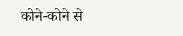कोने-कोने से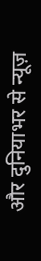और दुनियाभर से न्यूज़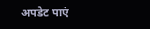अपडेट पाएं